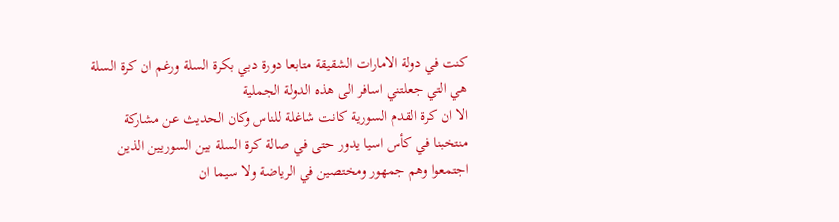كنت في دولة الامارات الشقيقة متابعا دورة دبي بكرة السلة ورغم ان كرة السلة هي التي جعلتني اسافر الى هذه الدولة الجملية
الا ان كرة القدم السورية كانت شاغلة للناس وكان الحديث عن مشاركة منتخبنا في كأس اسيا يدور حتى في صالة كرة السلة بين السوريين الذين اجتمعوا وهم جمهور ومختصين في الرياضة ولا سيما ان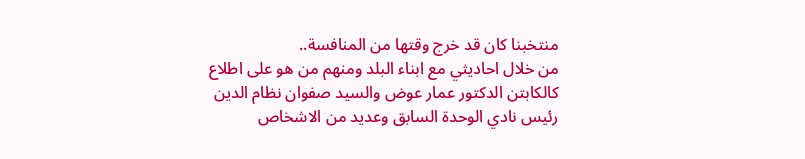منتخبنا كان قد خرج وقتها من المنافسة..
من خلال احاديثي مع ابناء البلد ومنهم من هو على اطلاع كالكابتن الدكتور عمار عوض والسيد صفوان نظام الدين رئيس نادي الوحدة السابق وعديد من الاشخاص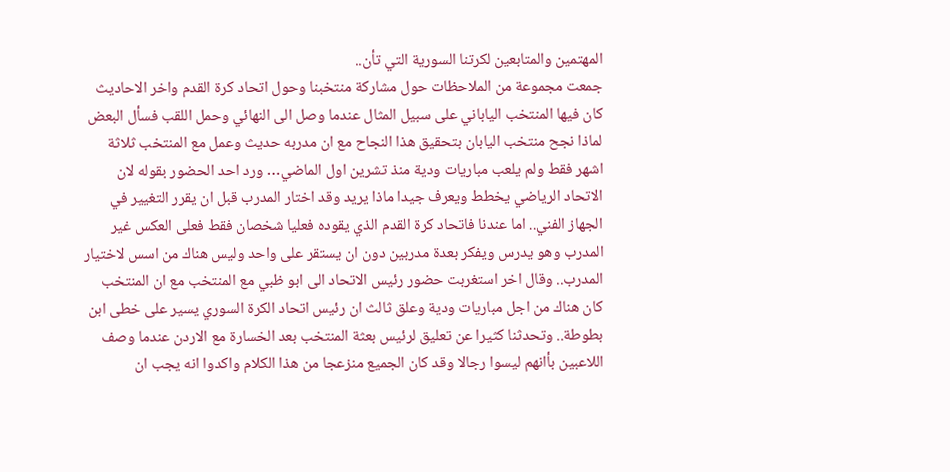المهتمين والمتابعين لكرتنا السورية التي تأن..
جمعت مجموعة من الملاحظات حول مشاركة منتخبنا وحول اتحاد كرة القدم واخر الاحاديث كان فيها المنتخب الياباني على سبيل المثال عندما وصل الى النهائي وحمل اللقب فسأل البعض لماذا نجح منتخب اليابان بتحقيق هذا النجاح مع ان مدربه حديث وعمل مع المنتخب ثلاثة اشهر فقط ولم يلعب مباريات ودية منذ تشرين اول الماضي… ورد احد الحضور بقوله لان الاتحاد الرياضي يخطط ويعرف جيدا ماذا يريد وقد اختار المدرب قبل ان يقرر التغيير في الجهاز الفني.. اما عندنا فاتحاد كرة القدم الذي يقوده فعليا شخصان فقط فعلى العكس غير المدرب وهو يدرس ويفكر بعدة مدربين دون ان يستقر على واحد وليس هناك من اسس لاختيار المدرب.. وقال اخر استغربت حضور رئيس الاتحاد الى ابو ظبي مع المنتخب مع ان المنتخب كان هناك من اجل مباريات ودية وعلق ثالث ان رئيس اتحاد الكرة السوري يسير على خطى ابن بطوطة.. وتحدثنا كثيرا عن تعليق لرئيس بعثة المنتخب بعد الخسارة مع الاردن عندما وصف اللاعبين بأانهم ليسوا رجالا وقد كان الجميع منزعجا من هذا الكلام واكدوا انه يجب ان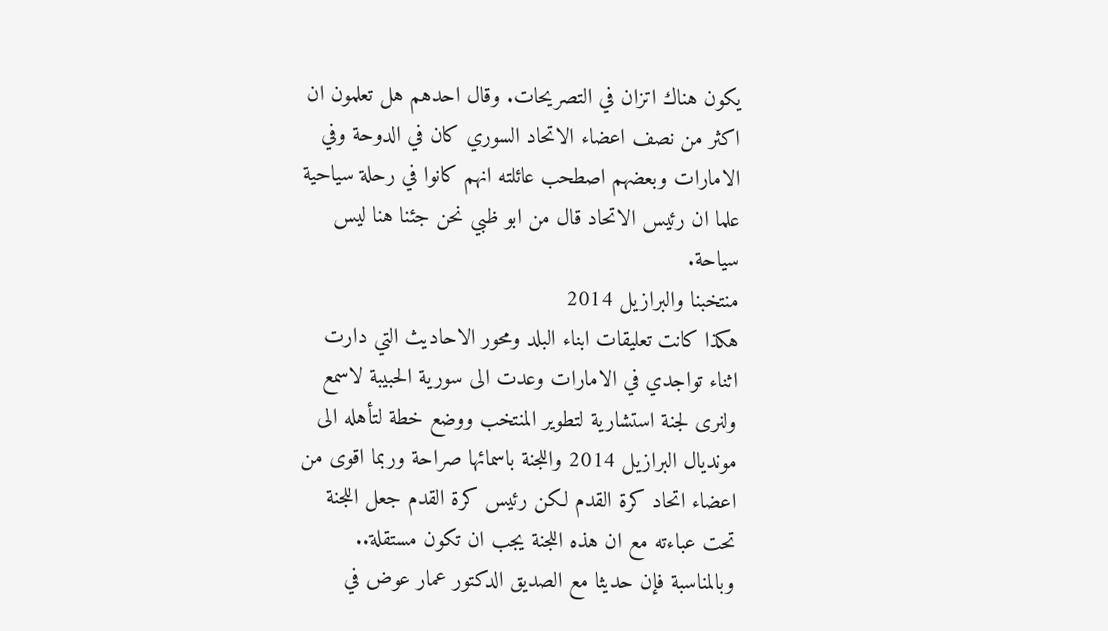يكون هناك اتزان في التصريحات. وقال احدهم هل تعلمون ان اكثر من نصف اعضاء الاتحاد السوري كان في الدوحة وفي الامارات وبعضهم اصطحب عائلته انهم كانوا في رحلة سياحية علما ان رئيس الاتحاد قال من ابو ظبي نحن جئنا هنا ليس سياحة.
منتخبنا والبرازيل 2014
هكذا كانت تعليقات ابناء البلد ومحور الاحاديث التي دارت اثناء تواجدي في الامارات وعدت الى سورية الحبيبة لاسمع ولنرى لجنة استشارية لتطوير المنتخب ووضع خطة لتأهله الى مونديال البرازيل 2014 واللجنة باسمائها صراحة وربما اقوى من اعضاء اتحاد كرة القدم لكن رئيس كرة القدم جعل اللجنة تحت عباءته مع ان هذه اللجنة يجب ان تكون مستقلة.. وبالمناسبة فإن حديثا مع الصديق الدكتور عمار عوض في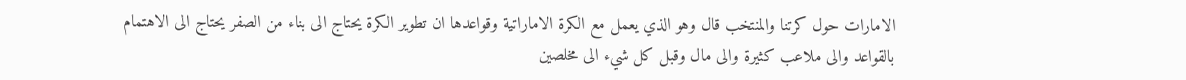الامارات حول كرتنا والمنتخب قال وهو الذي يعمل مع الكرة الاماراتية وقواعدها ان تطوير الكرة يحتاج الى بناء من الصفر يحتاج الى الاهتمام بالقواعد والى ملاعب كثيرة والى مال وقبل كل شيء الى مخلصين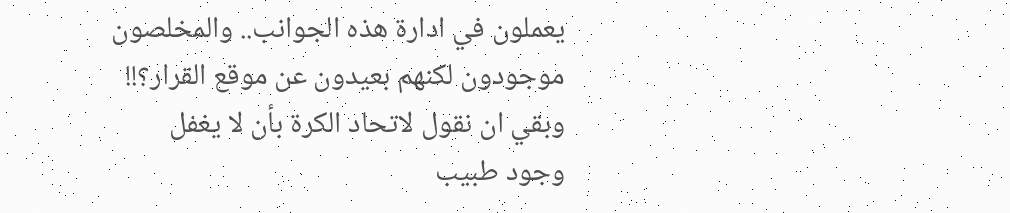يعملون في ادارة هذه الجوانب.. والمخلصون موجودون لكنهم بعيدون عن موقع القرار؟!!
وبقي ان نقول لاتحاد الكرة بأن لا يغفل وجود طبيب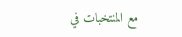مع المنتخبات في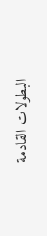البطولات القادمة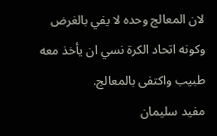لان المعالج وحده لا يفي بالغرض وكونه اتحاد الكرة نسي ان يأخذ معه طبيب واكتفى بالمعالج.
مفيد سليمان